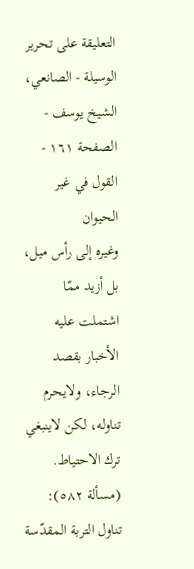التعليقة على تحرير الوسيلة - الصانعي، الشيخ يوسف - الصفحة ١٦١ - القول في غير الحيوان
وغيره إلى رأس ميل، بل أزيد ممّا اشتملت عليه الأخبار بقصد الرجاء، ولايحرم تناوله، لكن لاينبغي ترك الاحتياط.
(مسألة ٥٨٢): تناول التربة المقدّسة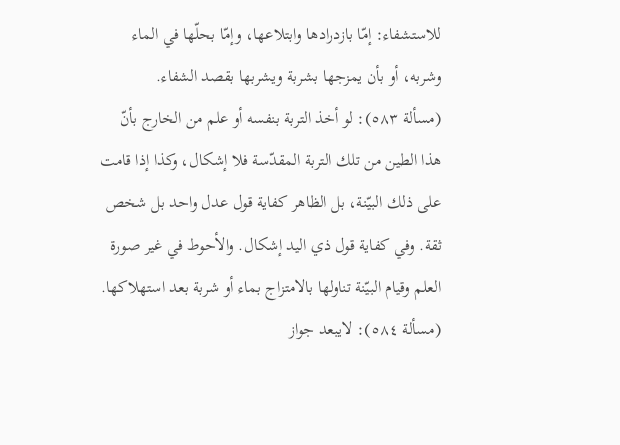للاستشفاء: إمّا بازدرادها وابتلاعها، وإمّا بحلّها في الماء وشربه، أو بأن يمزجها بشربة ويشربها بقصد الشفاء.
(مسألة ٥٨٣): لو أخذ التربة بنفسه أو علم من الخارج بأنّ هذا الطين من تلك التربة المقدّسة فلا إشكال، وكذا إذا قامت على ذلك البيّنة، بل الظاهر كفاية قول عدل واحد بل شخص ثقة. وفي كفاية قول ذي اليد إشكال. والأحوط في غير صورة العلم وقيام البيّنة تناولها بالامتزاج بماء أو شربة بعد استهلاكها.
(مسألة ٥٨٤): لايبعد جواز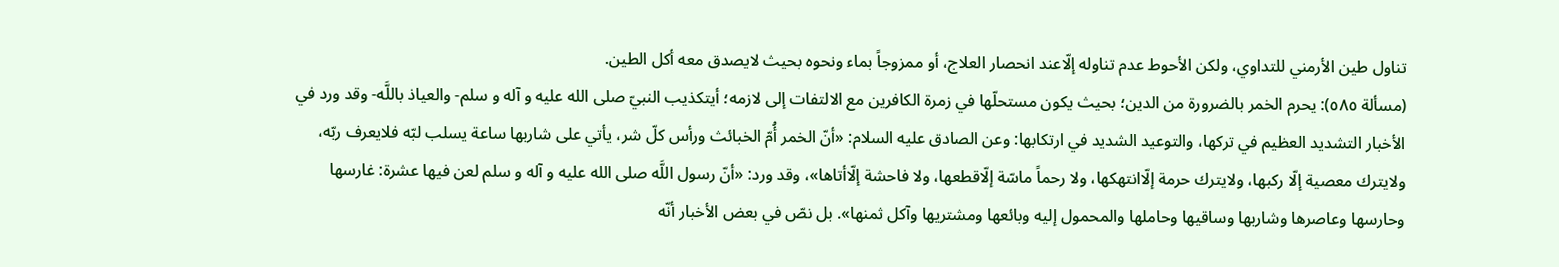تناول طين الأرمني للتداوي، ولكن الأحوط عدم تناوله إلّاعند انحصار العلاج، أو ممزوجاً بماء ونحوه بحيث لايصدق معه أكل الطين.
(مسألة ٥٨٥): يحرم الخمر بالضرورة من الدين؛ بحيث يكون مستحلّها في زمرة الكافرين مع الالتفات إلى لازمه؛ أيتكذيب النبيّ صلى الله عليه و آله و سلم- والعياذ باللَّه- وقد ورد في الأخبار التشديد العظيم في تركها، والتوعيد الشديد في ارتكابها: وعن الصادق عليه السلام: «أنّ الخمر أُمّ الخبائث ورأس كلّ شر، يأتي على شاربها ساعة يسلب لبّه فلايعرف ربّه، ولايترك معصية إلّا ركبها، ولايترك حرمة إلّاانتهكها، ولا رحماً ماسّة إلّاقطعها، ولا فاحشة إلّاأتاها»، وقد ورد: «أنّ رسول اللَّه صلى الله عليه و آله و سلم لعن فيها عشرة: غارسها وحارسها وعاصرها وشاربها وساقيها وحاملها والمحمول إليه وبائعها ومشتريها وآكل ثمنها». بل نصّ في بعض الأخبار أنّه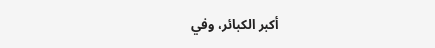أكبر الكبائر، وفي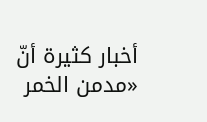أخبار كثيرة أنّ «مدمن الخمر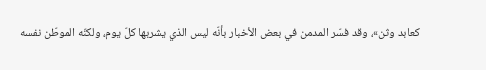كعابد وثن»، وقد فسّر المدمن في بعض الأخبار بأنّه ليس الذي يشربها كلّ يوم، ولكنّه الموطّن نفسه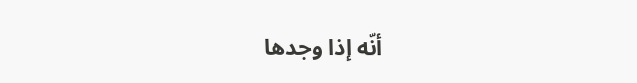أنّه إذا وجدها